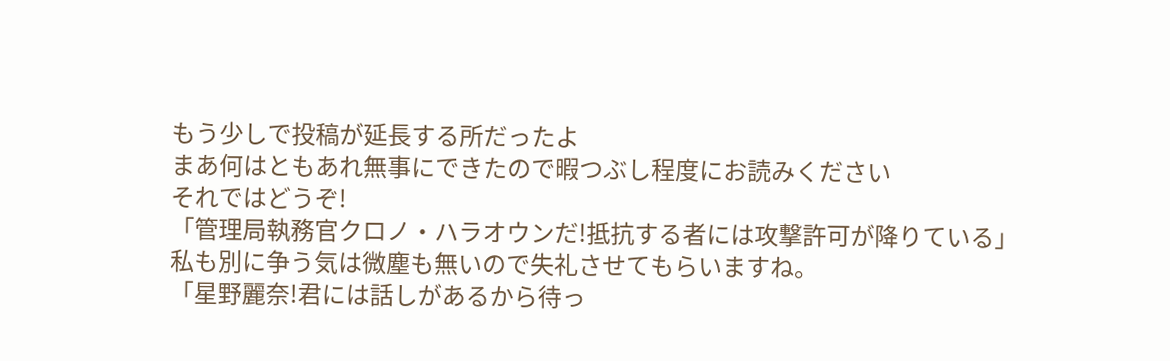もう少しで投稿が延長する所だったよ
まあ何はともあれ無事にできたので暇つぶし程度にお読みください
それではどうぞ!
「管理局執務官クロノ・ハラオウンだ!抵抗する者には攻撃許可が降りている」
私も別に争う気は微塵も無いので失礼させてもらいますね。
「星野麗奈!君には話しがあるから待っ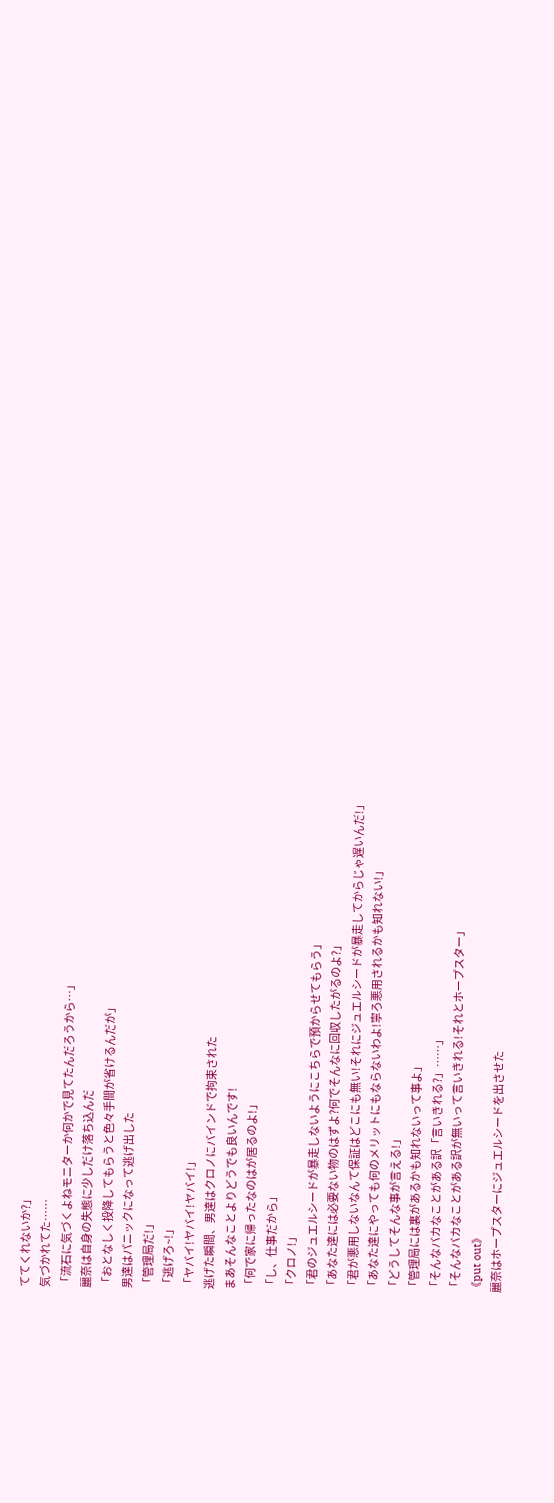ててくれないか?」
気づかれてた……
「流石に気づくよねモニターか何かで見てたんだろうから…」
麗奈は自身の失態に少しだけ落ち込んだ
「おとなしく投降してもらうと色々手間が省けるんだが」
男達はパニックになって逃げ出した
「管理局だ!」
「逃げろ~!」
「ヤバイ!ヤバイ!ヤバイ!」
逃げた瞬間、男達はクロノにバインドで拘束された
まあそんなことよりどうでも良いんです!
「何で家に帰ったなのはが居るのよ!」
「し、仕事だから」
「クロノ!」
「君のジュエルシードが暴走しないようにこちらで預からせてもらう」
「あなた達には必要ない物のはずよ?何でそんなに回収したがるのよ?」
「君が悪用しないなんて保証はどこにも無い!それにジュエルシードが暴走してからじゃ遅いんだ!」
「あなた達にやっても何のメリットにもならないわよ!寧ろ悪用されるかも知れない!」
「どうしてそんな事が言える!」
「管理局には裏があるかも知れないって事よ」
「そんなバカなことがある訳「言いきれる?」……」
「そんなバカなことがある訳が無いって言いきれる!それとホープスター」
《put out》
麗奈はホープスターにジュエルシードを出させた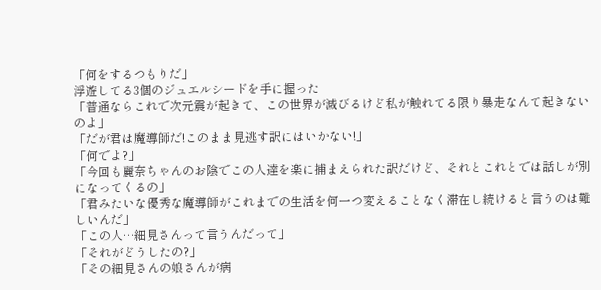「何をするつもりだ」
浮遊してる3個のジュエルシードを手に握った
「普通ならこれで次元震が起きて、この世界が滅びるけど私が触れてる限り暴走なんて起きないのよ」
「だが君は魔導師だ!このまま見逃す訳にはいかない!」
「何でよ?」
「今回も麗奈ちゃんのお陰でこの人達を楽に捕まえられた訳だけど、それとこれとでは話しが別になってくるの」
「君みたいな優秀な魔導師がこれまでの生活を何一つ変えることなく滞在し続けると言うのは難しいんだ」
「この人…細見さんって言うんだって」
「それがどうしたの?」
「その細見さんの娘さんが病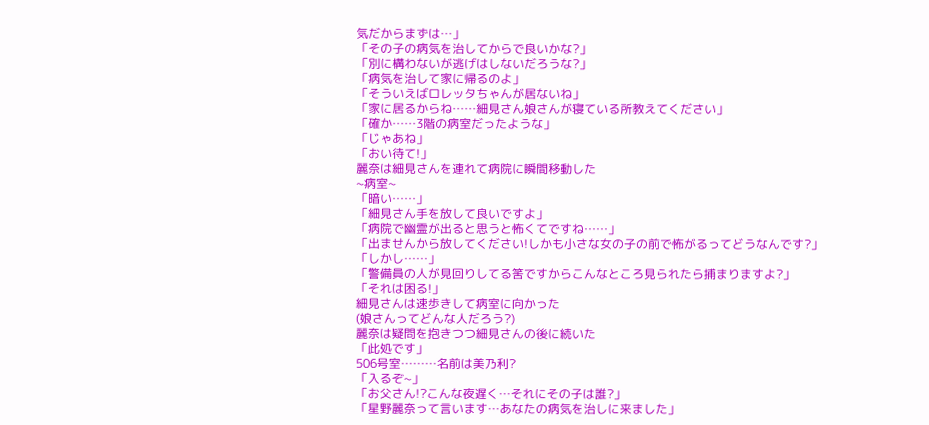気だからまずは…」
「その子の病気を治してからで良いかな?」
「別に構わないが逃げはしないだろうな?」
「病気を治して家に帰るのよ」
「そういえばロレッタちゃんが居ないね」
「家に居るからね……細見さん娘さんが寝ている所教えてください」
「確か……3階の病室だったような」
「じゃあね」
「おい待て!」
麗奈は細見さんを連れて病院に瞬間移動した
~病室~
「暗い……」
「細見さん手を放して良いですよ」
「病院で幽霊が出ると思うと怖くてですね……」
「出ませんから放してください!しかも小さな女の子の前で怖がるってどうなんです?」
「しかし……」
「警備員の人が見回りしてる筈ですからこんなところ見られたら捕まりますよ?」
「それは困る!」
細見さんは速歩きして病室に向かった
(娘さんってどんな人だろう?)
麗奈は疑問を抱きつつ細見さんの後に続いた
「此処です」
506号室………名前は美乃利?
「入るぞ~」
「お父さん!?こんな夜遅く…それにその子は誰?」
「星野麗奈って言います…あなたの病気を治しに来ました」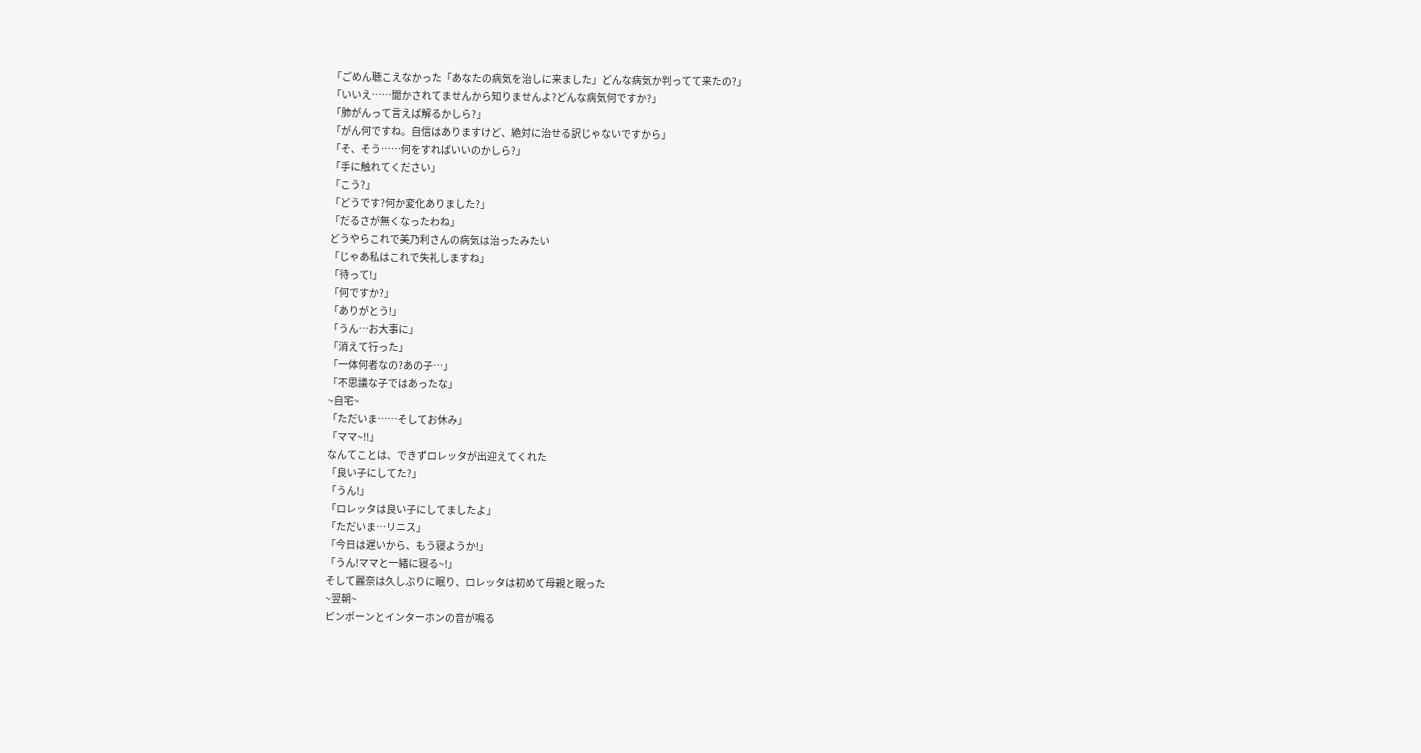「ごめん聴こえなかった「あなたの病気を治しに来ました」どんな病気か判ってて来たの?」
「いいえ……聞かされてませんから知りませんよ?どんな病気何ですか?」
「肺がんって言えば解るかしら?」
「がん何ですね。自信はありますけど、絶対に治せる訳じゃないですから」
「そ、そう……何をすればいいのかしら?」
「手に触れてください」
「こう?」
「どうです?何か変化ありました?」
「だるさが無くなったわね」
どうやらこれで美乃利さんの病気は治ったみたい
「じゃあ私はこれで失礼しますね」
「待って!」
「何ですか?」
「ありがとう!」
「うん…お大事に」
「消えて行った」
「一体何者なの?あの子…」
「不思議な子ではあったな」
~自宅~
「ただいま……そしてお休み」
「ママ~!!」
なんてことは、できずロレッタが出迎えてくれた
「良い子にしてた?」
「うん!」
「ロレッタは良い子にしてましたよ」
「ただいま…リニス」
「今日は遅いから、もう寝ようか!」
「うん!ママと一緒に寝る~!」
そして麗奈は久しぶりに眠り、ロレッタは初めて母親と眠った
~翌朝~
ピンポーンとインターホンの音が鳴る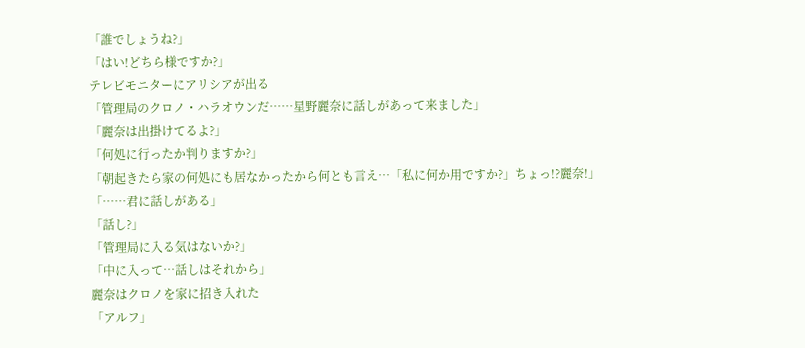「誰でしょうね?」
「はい!どちら様ですか?」
テレビモニターにアリシアが出る
「管理局のクロノ・ハラオウンだ……星野麗奈に話しがあって来ました」
「麗奈は出掛けてるよ?」
「何処に行ったか判りますか?」
「朝起きたら家の何処にも居なかったから何とも言え…「私に何か用ですか?」ちょっ!?麗奈!」
「……君に話しがある」
「話し?」
「管理局に入る気はないか?」
「中に入って…話しはそれから」
麗奈はクロノを家に招き入れた
「アルフ」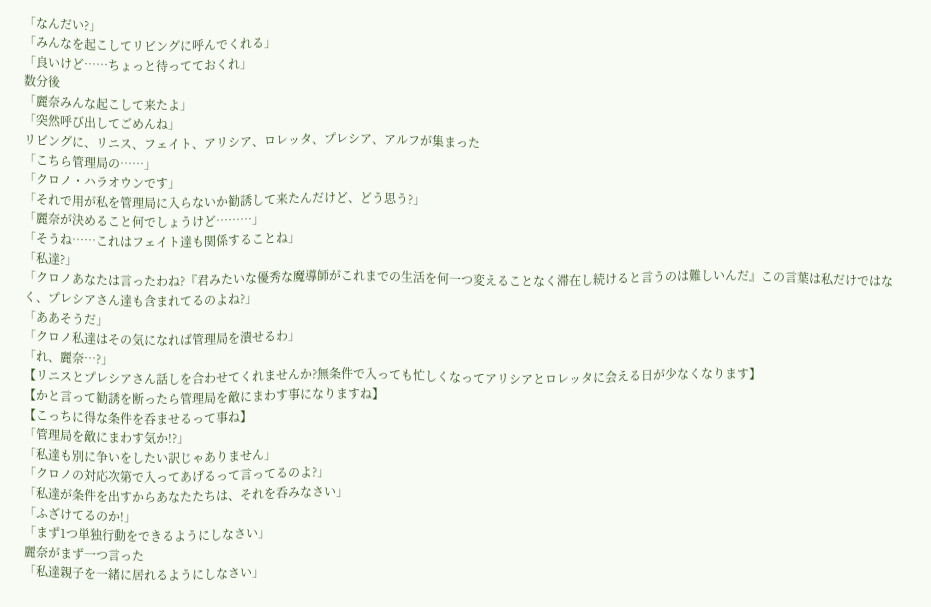「なんだい?」
「みんなを起こしてリビングに呼んでくれる」
「良いけど……ちょっと待ってておくれ」
数分後
「麗奈みんな起こして来たよ」
「突然呼び出してごめんね」
リビングに、リニス、フェイト、アリシア、ロレッタ、プレシア、アルフが集まった
「こちら管理局の……」
「クロノ・ハラオウンです」
「それで用が私を管理局に入らないか勧誘して来たんだけど、どう思う?」
「麗奈が決めること何でしょうけど………」
「そうね……これはフェイト達も関係することね」
「私達?」
「クロノあなたは言ったわね?『君みたいな優秀な魔導師がこれまでの生活を何一つ変えることなく滞在し続けると言うのは難しいんだ』この言葉は私だけではなく、プレシアさん達も含まれてるのよね?」
「ああそうだ」
「クロノ私達はその気になれば管理局を潰せるわ」
「れ、麗奈…?」
【リニスとプレシアさん話しを合わせてくれませんか?無条件で入っても忙しくなってアリシアとロレッタに会える日が少なくなります】
【かと言って勧誘を断ったら管理局を敵にまわす事になりますね】
【こっちに得な条件を呑ませるって事ね】
「管理局を敵にまわす気か!?」
「私達も別に争いをしたい訳じゃありません」
「クロノの対応次第で入ってあげるって言ってるのよ?」
「私達が条件を出すからあなたたちは、それを呑みなさい」
「ふざけてるのか!」
「まず1つ単独行動をできるようにしなさい」
麗奈がまず一つ言った
「私達親子を一緒に居れるようにしなさい」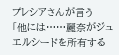プレシアさんが言う
「他には……麗奈がジュエルシードを所有する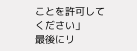ことを許可してください」
最後にリ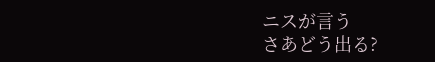ニスが言う
さあどう出る?